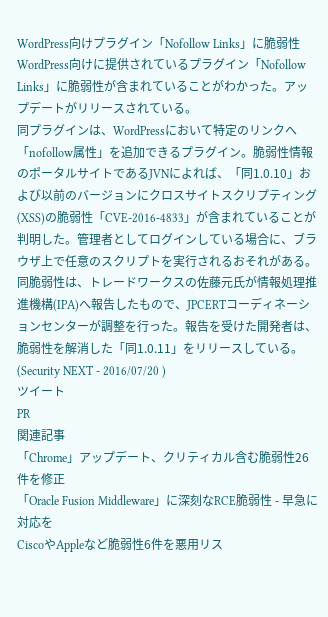WordPress向けプラグイン「Nofollow Links」に脆弱性
WordPress向けに提供されているプラグイン「Nofollow Links」に脆弱性が含まれていることがわかった。アップデートがリリースされている。
同プラグインは、WordPressにおいて特定のリンクへ「nofollow属性」を追加できるプラグイン。脆弱性情報のポータルサイトであるJVNによれば、「同1.0.10」および以前のバージョンにクロスサイトスクリプティング(XSS)の脆弱性「CVE-2016-4833」が含まれていることが判明した。管理者としてログインしている場合に、ブラウザ上で任意のスクリプトを実行されるおそれがある。
同脆弱性は、トレードワークスの佐藤元氏が情報処理推進機構(IPA)へ報告したもので、JPCERTコーディネーションセンターが調整を行った。報告を受けた開発者は、脆弱性を解消した「同1.0.11」をリリースしている。
(Security NEXT - 2016/07/20 )
ツイート
PR
関連記事
「Chrome」アップデート、クリティカル含む脆弱性26件を修正
「Oracle Fusion Middleware」に深刻なRCE脆弱性 - 早急に対応を
CiscoやAppleなど脆弱性6件を悪用リス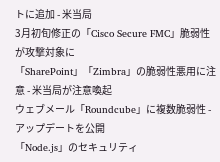トに追加 - 米当局
3月初旬修正の「Cisco Secure FMC」脆弱性が攻撃対象に
「SharePoint」「Zimbra」の脆弱性悪用に注意 - 米当局が注意喚起
ウェブメール「Roundcube」に複数脆弱性 - アップデートを公開
「Node.js」のセキュリティ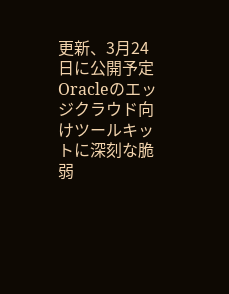更新、3月24日に公開予定
Oracleのエッジクラウド向けツールキットに深刻な脆弱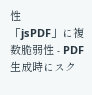性
「jsPDF」に複数脆弱性 - PDF生成時にスク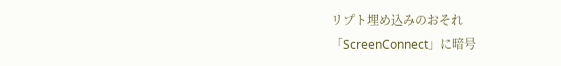リプト埋め込みのおそれ
「ScreenConnect」に暗号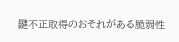鍵不正取得のおそれがある脆弱性